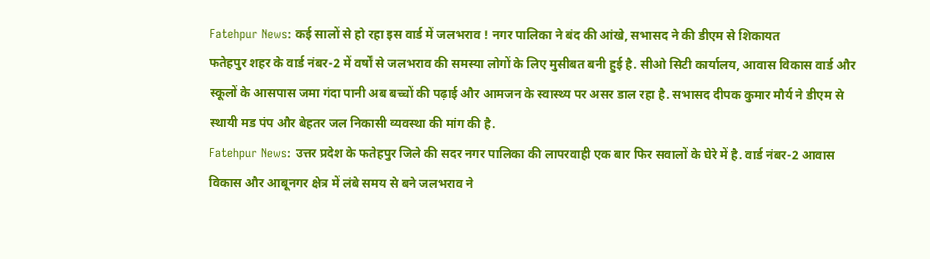Fatehpur News: कई सालों से हो रहा इस वार्ड में जलभराव ! नगर पालिका ने बंद की आंखे, सभासद ने की डीएम से शिकायत
फतेहपुर शहर के वार्ड नंबर-2 में वर्षों से जलभराव की समस्या लोगों के लिए मुसीबत बनी हुई है. सीओ सिटी कार्यालय, आवास विकास वार्ड और स्कूलों के आसपास जमा गंदा पानी अब बच्चों की पढ़ाई और आमजन के स्वास्थ्य पर असर डाल रहा है. सभासद दीपक कुमार मौर्य ने डीएम से स्थायी मड पंप और बेहतर जल निकासी व्यवस्था की मांग की है.
Fatehpur News: उत्तर प्रदेश के फतेहपुर जिले की सदर नगर पालिका की लापरवाही एक बार फिर सवालों के घेरे में है. वार्ड नंबर-2 आवास विकास और आबूनगर क्षेत्र में लंबे समय से बने जलभराव ने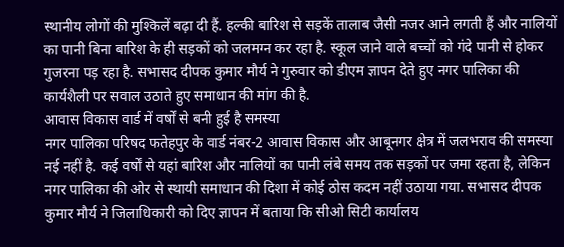स्थानीय लोगों की मुश्किलें बढ़ा दी हैं. हल्की बारिश से सड़कें तालाब जैसी नजर आने लगती हैं और नालियों का पानी बिना बारिश के ही सड़कों को जलमग्न कर रहा है. स्कूल जाने वाले बच्चों को गंदे पानी से होकर गुजरना पड़ रहा है. सभासद दीपक कुमार मौर्य ने गुरुवार को डीएम ज्ञापन देते हुए नगर पालिका की कार्यशैली पर सवाल उठाते हुए समाधान की मांग की है.
आवास विकास वार्ड में वर्षों से बनी हुई है समस्या
नगर पालिका परिषद फतेहपुर के वार्ड नंबर-2 आवास विकास और आबूनगर क्षेत्र में जलभराव की समस्या नई नहीं है. कई वर्षों से यहां बारिश और नालियों का पानी लंबे समय तक सड़कों पर जमा रहता है, लेकिन नगर पालिका की ओर से स्थायी समाधान की दिशा में कोई ठोस कदम नहीं उठाया गया. सभासद दीपक कुमार मौर्य ने जिलाधिकारी को दिए ज्ञापन में बताया कि सीओ सिटी कार्यालय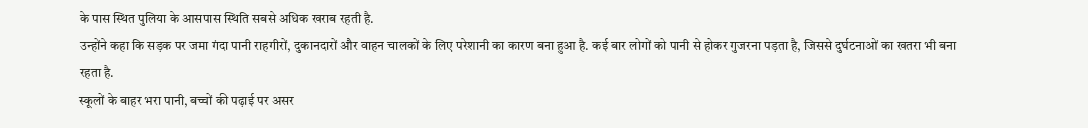के पास स्थित पुलिया के आसपास स्थिति सबसे अधिक खराब रहती है.
उन्होंने कहा कि सड़क पर जमा गंदा पानी राहगीरों, दुकानदारों और वाहन चालकों के लिए परेशानी का कारण बना हुआ है. कई बार लोगों को पानी से होकर गुजरना पड़ता है, जिससे दुर्घटनाओं का खतरा भी बना रहता है.
स्कूलों के बाहर भरा पानी, बच्चों की पढ़ाई पर असर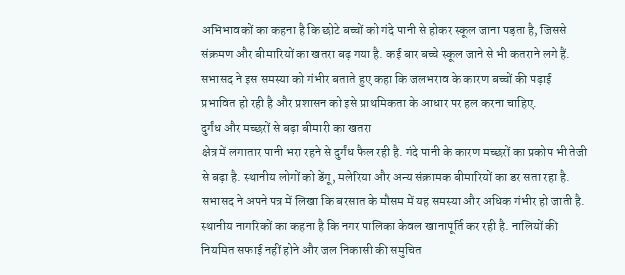अभिभावकों का कहना है कि छोटे बच्चों को गंदे पानी से होकर स्कूल जाना पड़ता है, जिससे संक्रमण और बीमारियों का खतरा बढ़ गया है. कई बार बच्चे स्कूल जाने से भी कतराने लगे हैं. सभासद ने इस समस्या को गंभीर बताते हुए कहा कि जलभराव के कारण बच्चों की पढ़ाई प्रभावित हो रही है और प्रशासन को इसे प्राथमिकता के आधार पर हल करना चाहिए.
दुर्गंध और मच्छरों से बढ़ा बीमारी का खतरा
क्षेत्र में लगातार पानी भरा रहने से दुर्गंध फैल रही है. गंदे पानी के कारण मच्छरों का प्रकोप भी तेजी से बढ़ा है. स्थानीय लोगों को डेंगू, मलेरिया और अन्य संक्रामक बीमारियों का डर सता रहा है. सभासद ने अपने पत्र में लिखा कि बरसात के मौसम में यह समस्या और अधिक गंभीर हो जाती है.
स्थानीय नागरिकों का कहना है कि नगर पालिका केवल खानापूर्ति कर रही है. नालियों की नियमित सफाई नहीं होने और जल निकासी की समुचित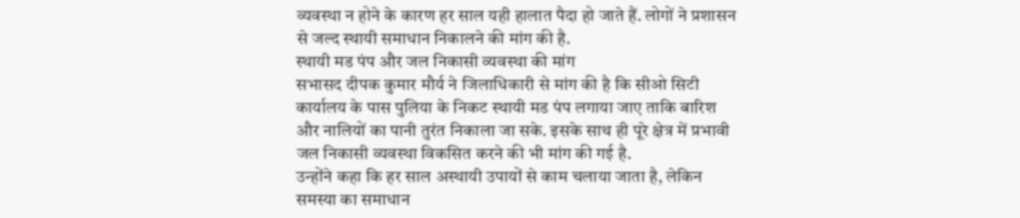व्यवस्था न होने के कारण हर साल यही हालात पैदा हो जाते हैं. लोगों ने प्रशासन से जल्द स्थायी समाधान निकालने की मांग की है.
स्थायी मड पंप और जल निकासी व्यवस्था की मांग
सभासद दीपक कुमार मौर्य ने जिलाधिकारी से मांग की है कि सीओ सिटी कार्यालय के पास पुलिया के निकट स्थायी मड पंप लगाया जाए ताकि बारिश और नालियों का पानी तुरंत निकाला जा सके. इसके साथ ही पूरे क्षेत्र में प्रभावी जल निकासी व्यवस्था विकसित करने की भी मांग की गई है.
उन्होंने कहा कि हर साल अस्थायी उपायों से काम चलाया जाता है, लेकिन समस्या का समाधान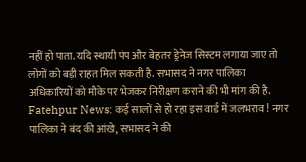नहीं हो पाता. यदि स्थायी पंप और बेहतर ड्रेनेज सिस्टम लगाया जाए तो लोगों को बड़ी राहत मिल सकती है. सभासद ने नगर पालिका अधिकारियों को मौके पर भेजकर निरीक्षण कराने की भी मांग की है.
Fatehpur News: कई सालों से हो रहा इस वार्ड में जलभराव ! नगर पालिका ने बंद की आंखे, सभासद ने की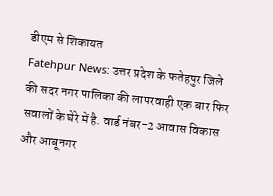डीएम से शिकायत
Fatehpur News: उत्तर प्रदेश के फतेहपुर जिले की सदर नगर पालिका की लापरवाही एक बार फिर सवालों के घेरे में है. वार्ड नंबर-2 आवास विकास और आबूनगर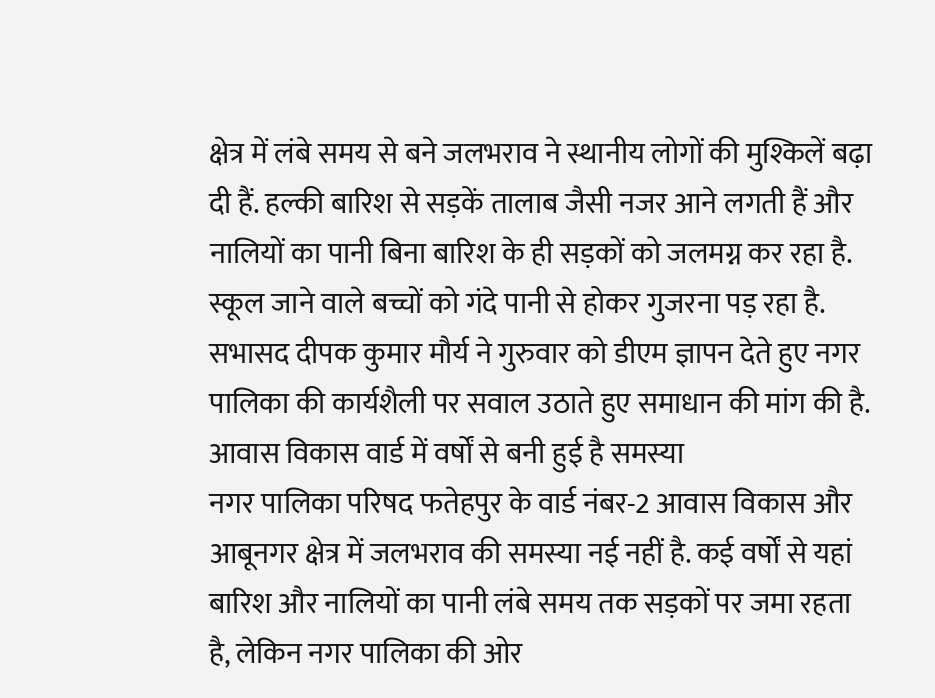क्षेत्र में लंबे समय से बने जलभराव ने स्थानीय लोगों की मुश्किलें बढ़ा दी हैं. हल्की बारिश से सड़कें तालाब जैसी नजर आने लगती हैं और नालियों का पानी बिना बारिश के ही सड़कों को जलमग्न कर रहा है. स्कूल जाने वाले बच्चों को गंदे पानी से होकर गुजरना पड़ रहा है. सभासद दीपक कुमार मौर्य ने गुरुवार को डीएम ज्ञापन देते हुए नगर पालिका की कार्यशैली पर सवाल उठाते हुए समाधान की मांग की है.
आवास विकास वार्ड में वर्षों से बनी हुई है समस्या
नगर पालिका परिषद फतेहपुर के वार्ड नंबर-2 आवास विकास और आबूनगर क्षेत्र में जलभराव की समस्या नई नहीं है. कई वर्षों से यहां बारिश और नालियों का पानी लंबे समय तक सड़कों पर जमा रहता है, लेकिन नगर पालिका की ओर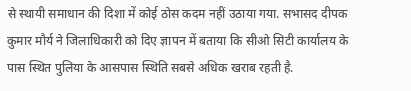से स्थायी समाधान की दिशा में कोई ठोस कदम नहीं उठाया गया. सभासद दीपक कुमार मौर्य ने जिलाधिकारी को दिए ज्ञापन में बताया कि सीओ सिटी कार्यालय के पास स्थित पुलिया के आसपास स्थिति सबसे अधिक खराब रहती है.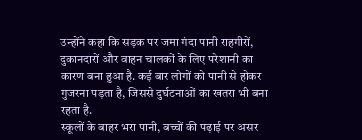उन्होंने कहा कि सड़क पर जमा गंदा पानी राहगीरों, दुकानदारों और वाहन चालकों के लिए परेशानी का कारण बना हुआ है. कई बार लोगों को पानी से होकर गुजरना पड़ता है, जिससे दुर्घटनाओं का खतरा भी बना रहता है.
स्कूलों के बाहर भरा पानी, बच्चों की पढ़ाई पर असर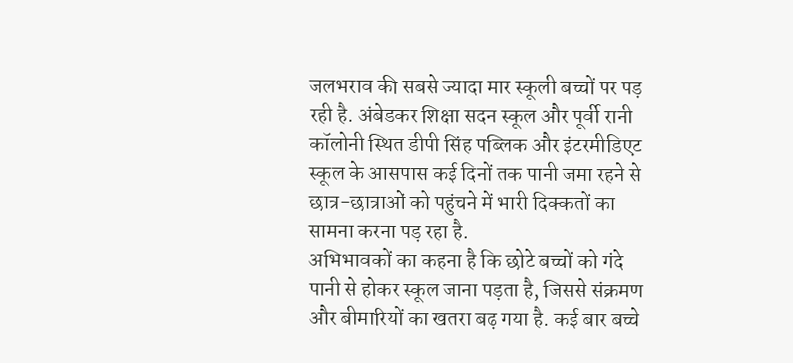जलभराव की सबसे ज्यादा मार स्कूली बच्चों पर पड़ रही है. अंबेडकर शिक्षा सदन स्कूल और पूर्वी रानी कॉलोनी स्थित डीपी सिंह पब्लिक और इंटरमीडिएट स्कूल के आसपास कई दिनों तक पानी जमा रहने से छात्र-छात्राओं को पहुंचने में भारी दिक्कतों का सामना करना पड़ रहा है.
अभिभावकों का कहना है कि छोटे बच्चों को गंदे पानी से होकर स्कूल जाना पड़ता है, जिससे संक्रमण और बीमारियों का खतरा बढ़ गया है. कई बार बच्चे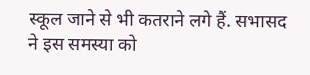स्कूल जाने से भी कतराने लगे हैं. सभासद ने इस समस्या को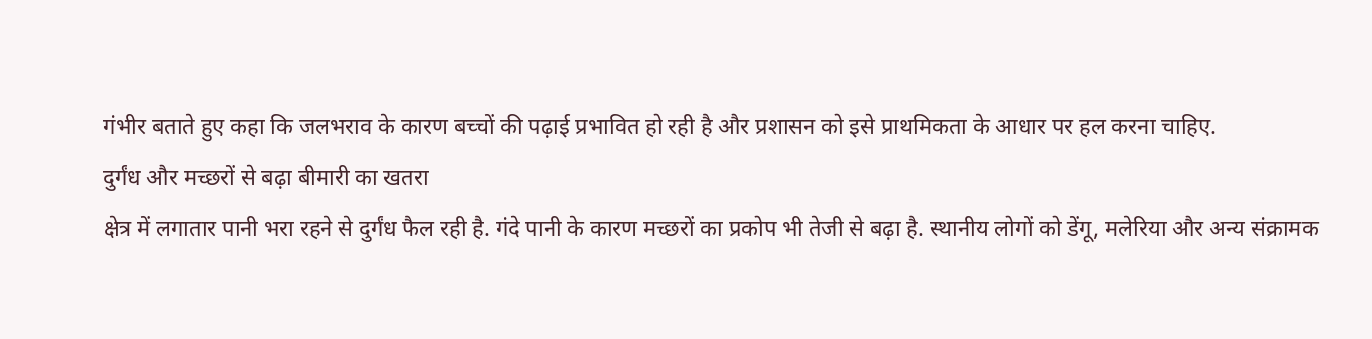गंभीर बताते हुए कहा कि जलभराव के कारण बच्चों की पढ़ाई प्रभावित हो रही है और प्रशासन को इसे प्राथमिकता के आधार पर हल करना चाहिए.
दुर्गंध और मच्छरों से बढ़ा बीमारी का खतरा
क्षेत्र में लगातार पानी भरा रहने से दुर्गंध फैल रही है. गंदे पानी के कारण मच्छरों का प्रकोप भी तेजी से बढ़ा है. स्थानीय लोगों को डेंगू, मलेरिया और अन्य संक्रामक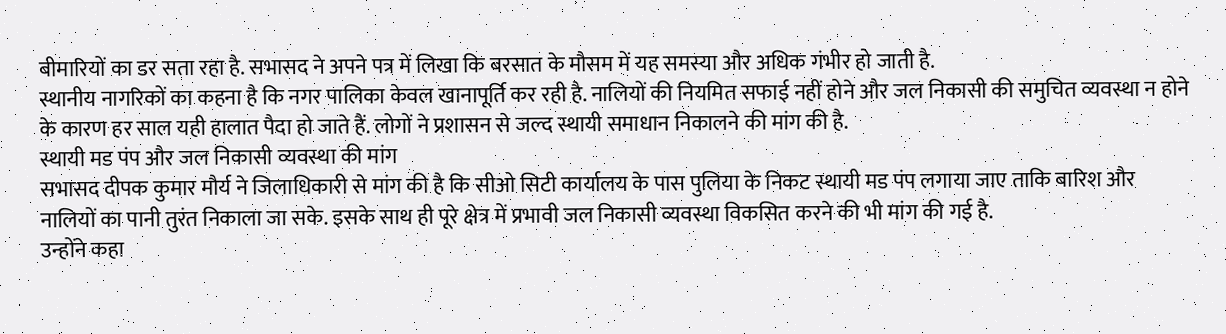बीमारियों का डर सता रहा है. सभासद ने अपने पत्र में लिखा कि बरसात के मौसम में यह समस्या और अधिक गंभीर हो जाती है.
स्थानीय नागरिकों का कहना है कि नगर पालिका केवल खानापूर्ति कर रही है. नालियों की नियमित सफाई नहीं होने और जल निकासी की समुचित व्यवस्था न होने के कारण हर साल यही हालात पैदा हो जाते हैं. लोगों ने प्रशासन से जल्द स्थायी समाधान निकालने की मांग की है.
स्थायी मड पंप और जल निकासी व्यवस्था की मांग
सभासद दीपक कुमार मौर्य ने जिलाधिकारी से मांग की है कि सीओ सिटी कार्यालय के पास पुलिया के निकट स्थायी मड पंप लगाया जाए ताकि बारिश और नालियों का पानी तुरंत निकाला जा सके. इसके साथ ही पूरे क्षेत्र में प्रभावी जल निकासी व्यवस्था विकसित करने की भी मांग की गई है.
उन्होंने कहा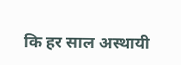कि हर साल अस्थायी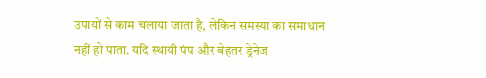उपायों से काम चलाया जाता है, लेकिन समस्या का समाधान नहीं हो पाता. यदि स्थायी पंप और बेहतर ड्रेनेज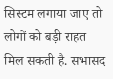सिस्टम लगाया जाए तो लोगों को बड़ी राहत मिल सकती है. सभासद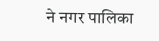ने नगर पालिका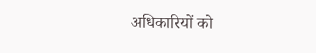अधिकारियों को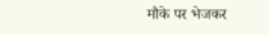मौके पर भेजकर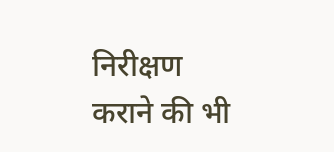निरीक्षण कराने की भी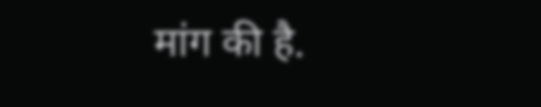मांग की है.